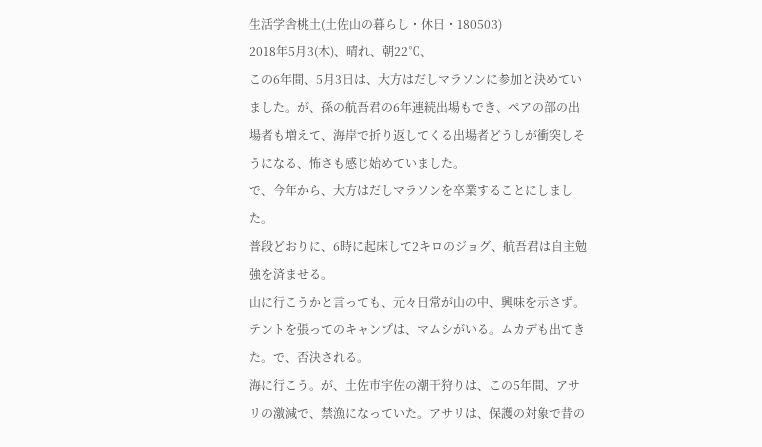生活学舎桃土(土佐山の暮らし・休日・180503)
2018年5月3(木)、晴れ、朝22℃、
この6年間、5月3日は、大方はだしマラソンに参加と決めていました。が、孫の航吾君の6年連続出場もでき、ペアの部の出場者も増えて、海岸で折り返してくる出場者どうしが衝突しそうになる、怖さも感じ始めていました。
で、今年から、大方はだしマラソンを卒業することにしました。
普段どおりに、6時に起床して2キロのジョグ、航吾君は自主勉強を済ませる。
山に行こうかと言っても、元々日常が山の中、興味を示さず。テントを張ってのキャンプは、マムシがいる。ムカデも出てきた。で、否決される。
海に行こう。が、土佐市宇佐の潮干狩りは、この5年間、アサリの激減で、禁漁になっていた。アサリは、保護の対象で昔の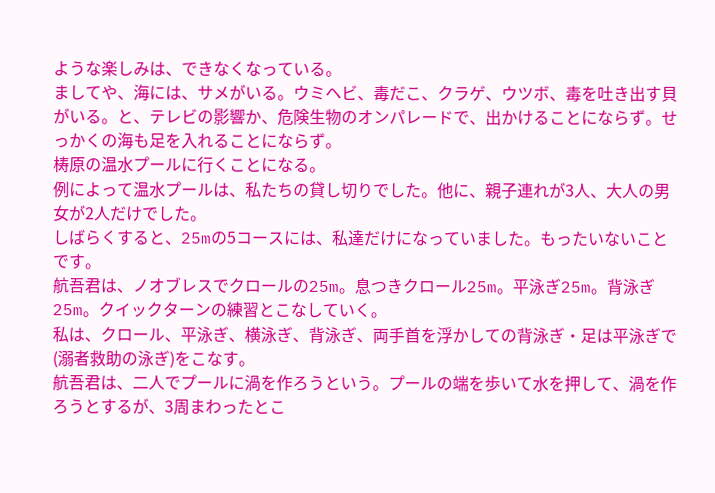ような楽しみは、できなくなっている。
ましてや、海には、サメがいる。ウミヘビ、毒だこ、クラゲ、ウツボ、毒を吐き出す貝がいる。と、テレビの影響か、危険生物のオンパレードで、出かけることにならず。せっかくの海も足を入れることにならず。
梼原の温水プールに行くことになる。
例によって温水プールは、私たちの貸し切りでした。他に、親子連れが3人、大人の男女が2人だけでした。
しばらくすると、25mの5コースには、私達だけになっていました。もったいないことです。
航吾君は、ノオブレスでクロールの25m。息つきクロール25m。平泳ぎ25m。背泳ぎ25m。クイックターンの練習とこなしていく。
私は、クロール、平泳ぎ、横泳ぎ、背泳ぎ、両手首を浮かしての背泳ぎ・足は平泳ぎで(溺者救助の泳ぎ)をこなす。
航吾君は、二人でプールに渦を作ろうという。プールの端を歩いて水を押して、渦を作ろうとするが、3周まわったとこ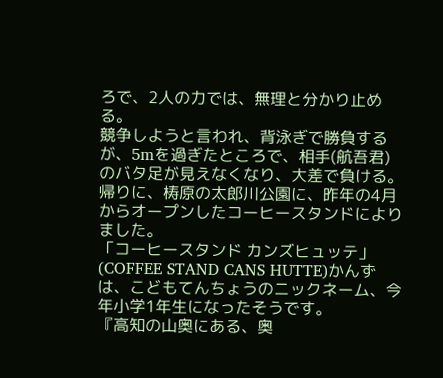ろで、2人の力では、無理と分かり止める。
競争しようと言われ、背泳ぎで勝負するが、5mを過ぎたところで、相手(航吾君)のバタ足が見えなくなり、大差で負ける。
帰りに、梼原の太郎川公園に、昨年の4月からオープンしたコーヒースタンドによりました。
「コーヒースタンド カンズヒュッテ」(COFFEE STAND CANS HUTTE)かんずは、こどもてんちょうのニックネーム、今年小学1年生になったそうです。
『高知の山奥にある、奥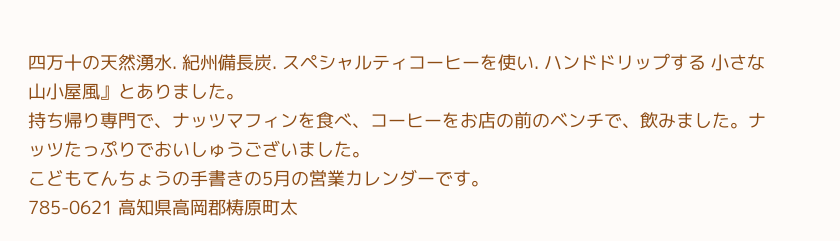四万十の天然湧水. 紀州備長炭. スペシャルティコーヒーを使い. ハンドドリップする 小さな山小屋風』とありました。
持ち帰り専門で、ナッツマフィンを食べ、コーヒーをお店の前のベンチで、飲みました。ナッツたっぷりでおいしゅうございました。
こどもてんちょうの手書きの5月の営業カレンダーです。
785-0621 高知県高岡郡梼原町太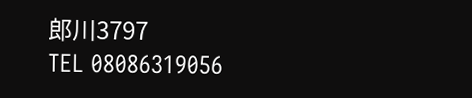郎川3797
TEL 08086319056